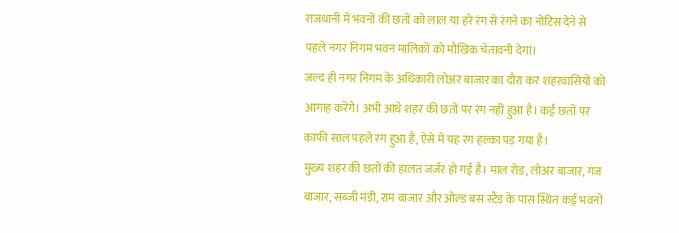राजधानी में भवनों की छतों को लाल या हरे रंग से रंगने का नोटिस देने से पहले नगर निगम भवन मालिकों को मौखिक चेतावनी देगा।
जल्द ही नगर निगम के अधिकारी लोअर बाजार का दौरा कर शहरवासियों को आगाह करेंगे। अभी आधे शहर की छतों पर रंग नहीं हुआ है। कई छतों पर काफी साल पहले रंग हुआ है, ऐसे में यह रंग हल्का पड़ गया है।
मुख्य शहर की छतों की हालत जर्जर हो गई है। माल रोड, लोअर बाजार, गंज बाजार, सब्जी मंडी, राम बाजार और ओल्ड बस स्टैंड के पास स्थित कई भवनों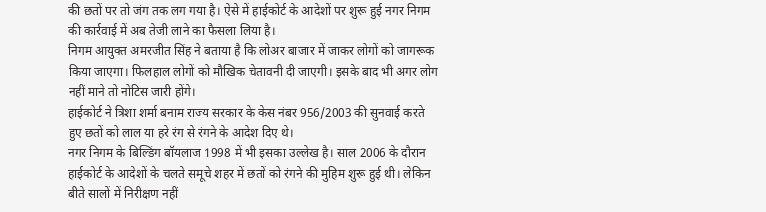की छतों पर तो जंग तक लग गया है। ऐसे में हाईकोर्ट के आदेशों पर शुरू हुई नगर निगम की कार्रवाई में अब तेजी लाने का फैसला लिया है।
निगम आयुक्त अमरजीत सिंह ने बताया है कि लोअर बाजार में जाकर लोगों को जागरूक किया जाएगा। फिलहाल लोगों को मौखिक चेतावनी दी जाएगी। इसके बाद भी अगर लोग नहीं माने तो नोटिस जारी होंगे।
हाईकोर्ट ने त्रिशा शर्मा बनाम राज्य सरकार के केस नंबर 956/2003 की सुनवाई करते हुए छतों को लाल या हरे रंग से रंगने के आदेश दिए थे।
नगर निगम के बिल्डिंग बॉयलाज 1998 में भी इसका उल्लेख है। साल 2006 के दौरान हाईकोर्ट के आदेशों के चलते समूचे शहर में छतों को रंगने की मुहिम शुरू हुई थी। लेकिन बीते सालों में निरीक्षण नहीं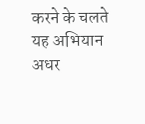करने के चलते यह अभियान अधर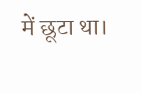में छूटा था।